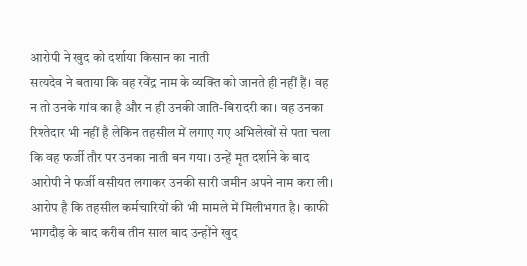आरोपी ने खुद को दर्शाया किसान का नाती
सत्यदेव ने बताया कि वह रवेंद्र नाम के व्यक्ति को जानते ही नहीं हैं। वह न तो उनके गांव का है और न ही उनकी जाति-बिरादरी का। वह उनका रिश्तेदार भी नहीं है लेकिन तहसील में लगाए गए अभिलेखों से पता चला कि वह फर्जी तौर पर उनका नाती बन गया। उन्हें मृत दर्शाने के बाद आरोपी ने फर्जी वसीयत लगाकर उनकी सारी जमीन अपने नाम करा ली।
आरोप है कि तहसील कर्मचारियों की भी मामले में मिलीभगत है। काफी भागदौड़ के बाद करीब तीन साल बाद उन्होंने खुद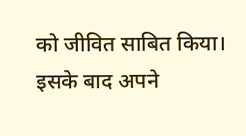को जीवित साबित किया। इसके बाद अपने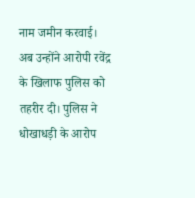नाम जमीन करवाई। अब उन्होंने आरोपी रवेंद्र के खिलाफ पुलिस को तहरीर दी। पुलिस ने धोखाधड़ी के आरोप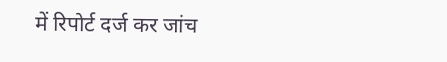में रिपोर्ट दर्ज कर जांच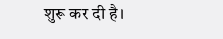शुरू कर दी है।